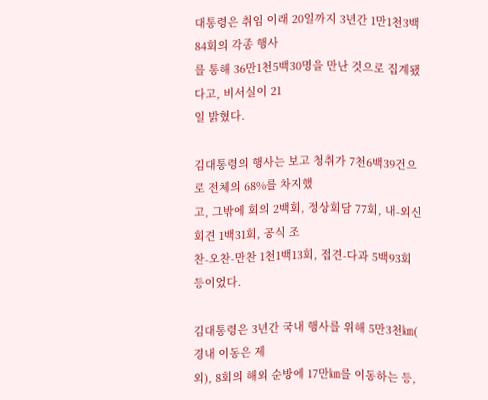대통령은 취임 이래 20일까지 3년간 1만1천3백84회의 각종 행사
를 통해 36만1천5백30명을 만난 것으로 집계됐다고, 비서실이 21
일 밝혔다.

김대통령의 행사는 보고 청취가 7천6백39건으로 전체의 68%를 차지했
고, 그밖에 회의 2백회, 정상회담 77회, 내-외신 회견 1백31회, 공식 조
찬-오찬-만찬 1천1백13회, 접견-다과 5백93회 등이었다.

김대통령은 3년간 국내 행사를 위해 5만3천㎞( 경내 이동은 제
외), 8회의 해외 순방에 17만㎞를 이동하는 등,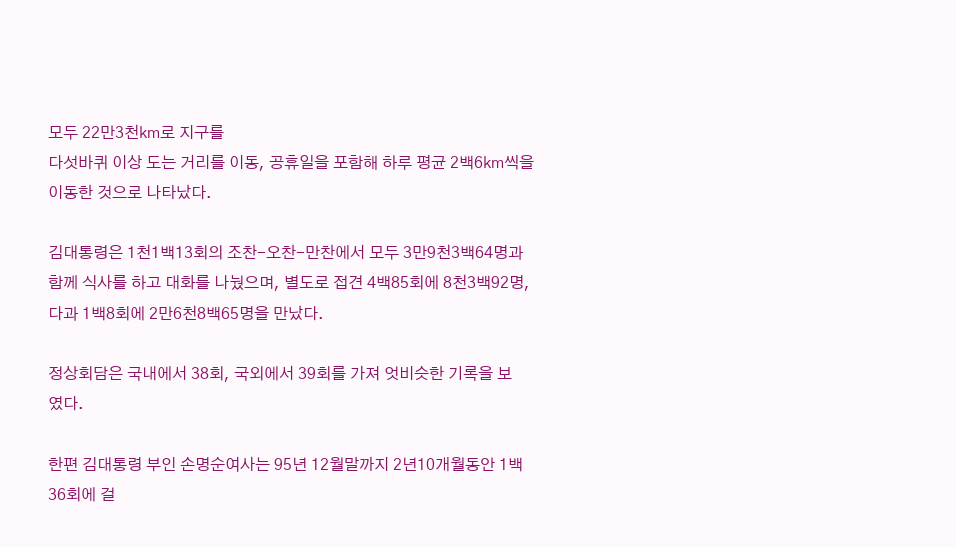모두 22만3천㎞로 지구를
다섯바퀴 이상 도는 거리를 이동, 공휴일을 포함해 하루 평균 2백6㎞씩을
이동한 것으로 나타났다.

김대통령은 1천1백13회의 조찬-오찬-만찬에서 모두 3만9천3백64명과
함께 식사를 하고 대화를 나눴으며, 별도로 접견 4백85회에 8천3백92명,
다과 1백8회에 2만6천8백65명을 만났다.

정상회담은 국내에서 38회, 국외에서 39회를 가져 엇비슷한 기록을 보
였다.

한편 김대통령 부인 손명순여사는 95년 12월말까지 2년10개월동안 1백
36회에 걸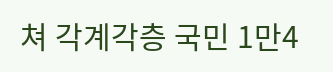쳐 각계각층 국민 1만4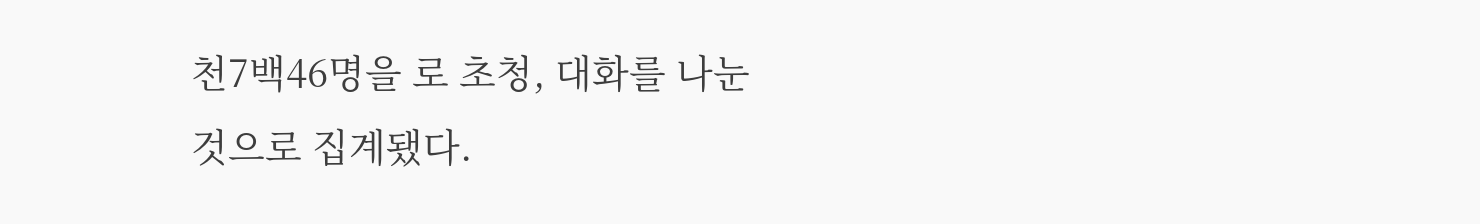천7백46명을 로 초청, 대화를 나눈
것으로 집계됐다.